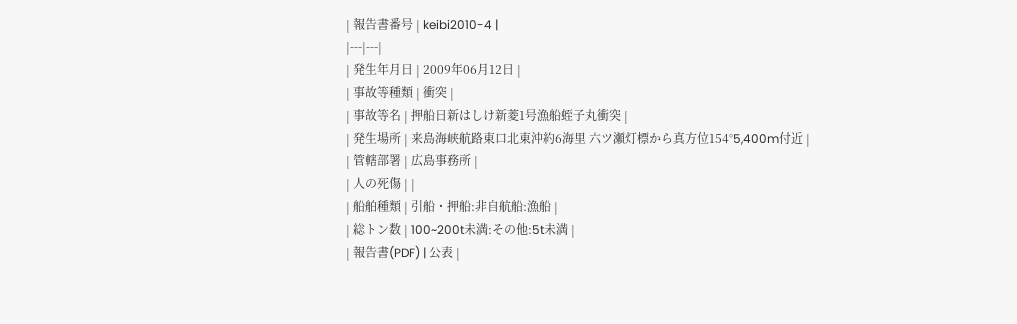| 報告書番号 | keibi2010-4 |
|---|---|
| 発生年月日 | 2009年06月12日 |
| 事故等種類 | 衝突 |
| 事故等名 | 押船日新はしけ新菱1号漁船蛭子丸衝突 |
| 発生場所 | 来島海峡航路東口北東沖約6海里 六ツ瀬灯標から真方位154°5,400m付近 |
| 管轄部署 | 広島事務所 |
| 人の死傷 | |
| 船舶種類 | 引船・押船:非自航船:漁船 |
| 総トン数 | 100~200t未満:その他:5t未満 |
| 報告書(PDF) | 公表 |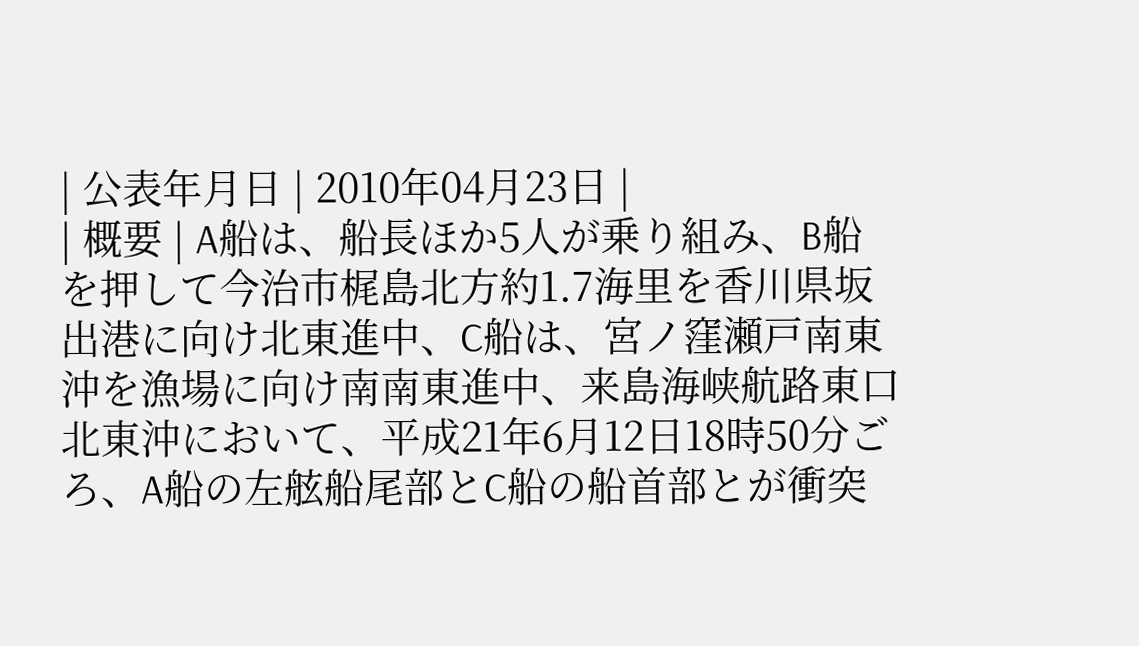| 公表年月日 | 2010年04月23日 |
| 概要 | A船は、船長ほか5人が乗り組み、B船を押して今治市梶島北方約1.7海里を香川県坂出港に向け北東進中、C船は、宮ノ窪瀬戸南東沖を漁場に向け南南東進中、来島海峡航路東口北東沖において、平成21年6月12日18時50分ごろ、A船の左舷船尾部とC船の船首部とが衝突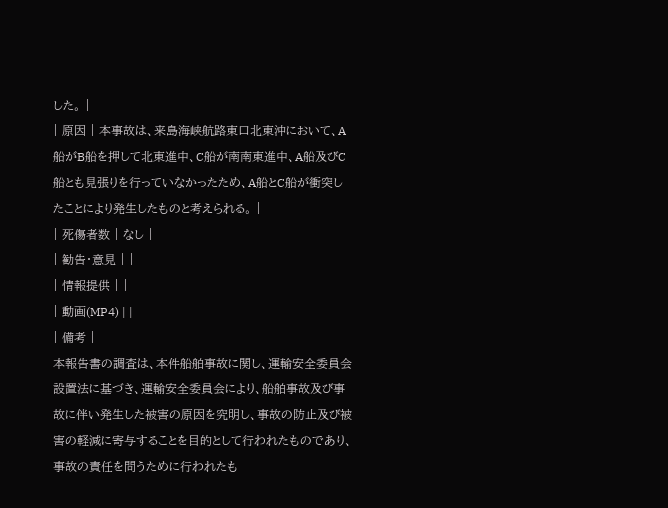した。 |
| 原因 | 本事故は、来島海峡航路東口北東沖において、A船がB船を押して北東進中、C船が南南東進中、A船及びC船とも見張りを行っていなかったため、A船とC船が衝突したことにより発生したものと考えられる。 |
| 死傷者数 | なし |
| 勧告・意見 | |
| 情報提供 | |
| 動画(MP4) | |
| 備考 |
本報告書の調査は、本件船舶事故に関し、運輸安全委員会設置法に基づき、運輸安全委員会により、船舶事故及び事故に伴い発生した被害の原因を究明し、事故の防止及び被害の軽減に寄与することを目的として行われたものであり、事故の責任を問うために行われたも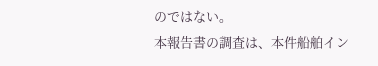のではない。
本報告書の調査は、本件船舶イン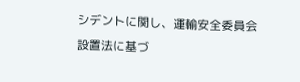シデントに関し、運輸安全委員会設置法に基づ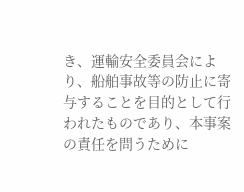き、運輸安全委員会により、船舶事故等の防止に寄与することを目的として行われたものであり、本事案の責任を問うために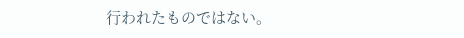行われたものではない。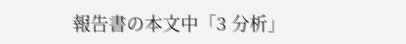報告書の本文中「3 分析」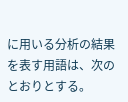に用いる分析の結果を表す用語は、次のとおりとする。